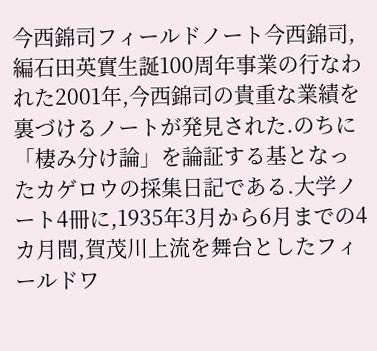今西錦司フィールドノート今西錦司, 編石田英實生誕100周年事業の行なわれた2001年,今西錦司の貴重な業績を裏づけるノートが発見された.のちに「棲み分け論」を論証する基となったカゲロウの採集日記である.大学ノート4冊に,1935年3月から6月までの4カ月間,賀茂川上流を舞台としたフィールドワ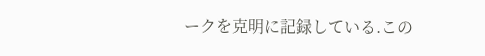ークを克明に記録している.この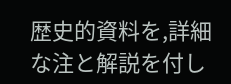歴史的資料を,詳細な注と解説を付し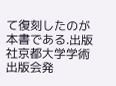て復刻したのが本書である.出版社京都大学学術出版会発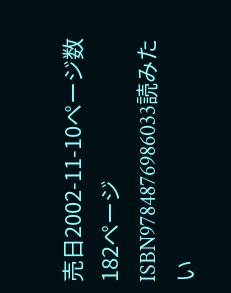売日2002-11-10ページ数182ページISBN9784876986033読みたい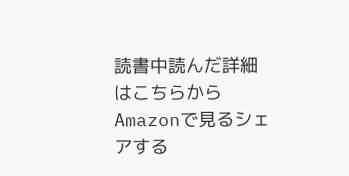読書中読んだ詳細はこちらからAmazonで見るシェアする